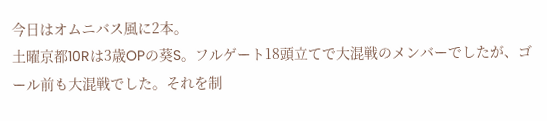今日はオムニバス風に2本。
土曜京都10Rは3歳OPの葵S。フルゲート18頭立てで大混戦のメンバーでしたが、ゴール前も大混戦でした。それを制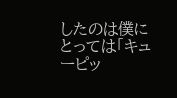したのは僕にとっては「キューピッ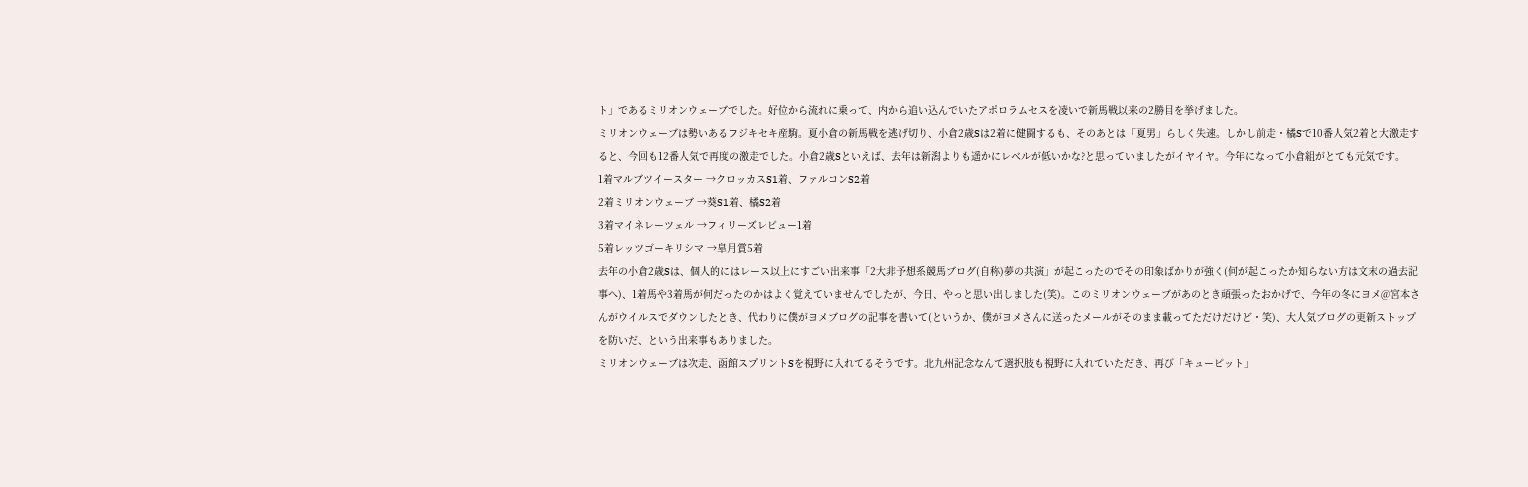ト」であるミリオンウェーブでした。好位から流れに乗って、内から追い込んでいたアポロラムセスを凌いで新馬戦以来の2勝目を挙げました。
ミリオンウェーブは勢いあるフジキセキ産駒。夏小倉の新馬戦を逃げ切り、小倉2歳Sは2着に健闘するも、そのあとは「夏男」らしく失速。しかし前走・橘Sで10番人気2着と大激走すると、今回も12番人気で再度の激走でした。小倉2歳Sといえば、去年は新潟よりも遥かにレベルが低いかな?と思っていましたがイヤイヤ。今年になって小倉組がとても元気です。
1着マルブツイースター →クロッカスS1着、ファルコンS2着
2着ミリオンウェーブ →葵S1着、橘S2着
3着マイネレーツェル →フィリーズレビュー1着
5着レッツゴーキリシマ →皐月賞5着
去年の小倉2歳Sは、個人的にはレース以上にすごい出来事「2大非予想系競馬ブログ(自称)夢の共演」が起こったのでその印象ばかりが強く(何が起こったか知らない方は文末の過去記事へ)、1着馬や3着馬が何だったのかはよく覚えていませんでしたが、今日、やっと思い出しました(笑)。このミリオンウェーブがあのとき頑張ったおかげで、今年の冬にヨメ@宮本さんがウイルスでダウンしたとき、代わりに僕がヨメブログの記事を書いて(というか、僕がヨメさんに送ったメールがそのまま載ってただけだけど・笑)、大人気ブログの更新ストップを防いだ、という出来事もありました。
ミリオンウェーブは次走、函館スプリントSを視野に入れてるそうです。北九州記念なんて選択肢も視野に入れていただき、再び「キューピット」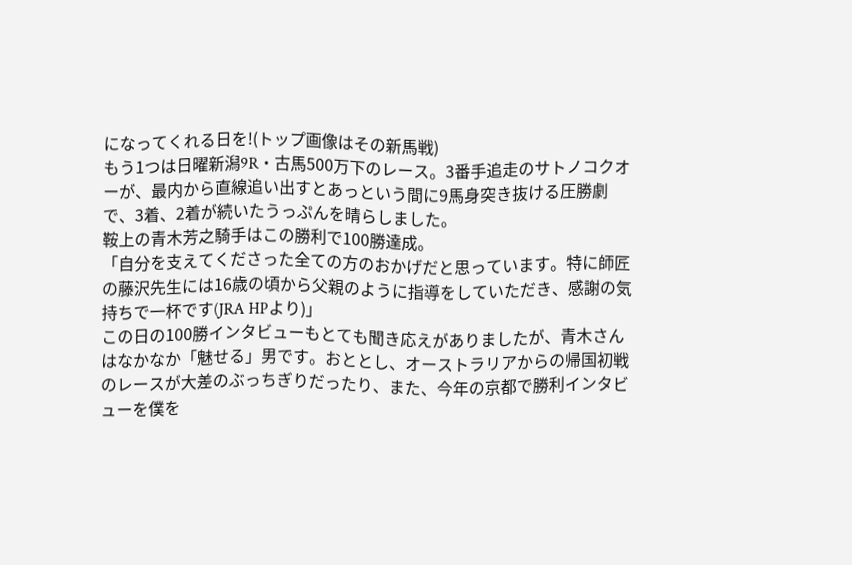になってくれる日を!(トップ画像はその新馬戦)
もう1つは日曜新潟9R・古馬500万下のレース。3番手追走のサトノコクオーが、最内から直線追い出すとあっという間に9馬身突き抜ける圧勝劇で、3着、2着が続いたうっぷんを晴らしました。
鞍上の青木芳之騎手はこの勝利で100勝達成。
「自分を支えてくださった全ての方のおかげだと思っています。特に師匠の藤沢先生には16歳の頃から父親のように指導をしていただき、感謝の気持ちで一杯です(JRA HPより)」
この日の100勝インタビューもとても聞き応えがありましたが、青木さんはなかなか「魅せる」男です。おととし、オーストラリアからの帰国初戦のレースが大差のぶっちぎりだったり、また、今年の京都で勝利インタビューを僕を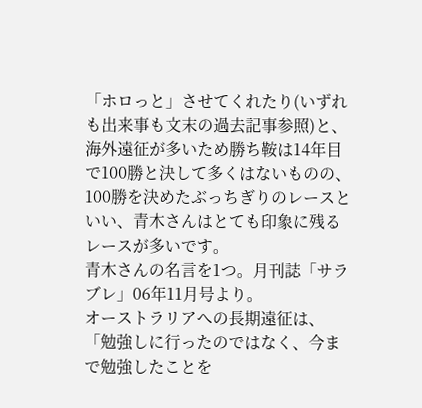「ホロっと」させてくれたり(いずれも出来事も文末の過去記事参照)と、海外遠征が多いため勝ち鞍は14年目で100勝と決して多くはないものの、100勝を決めたぶっちぎりのレースといい、青木さんはとても印象に残るレースが多いです。
青木さんの名言を1つ。月刊誌「サラブレ」06年11月号より。
オーストラリアへの長期遠征は、「勉強しに行ったのではなく、今まで勉強したことを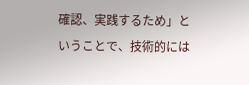確認、実践するため」ということで、技術的には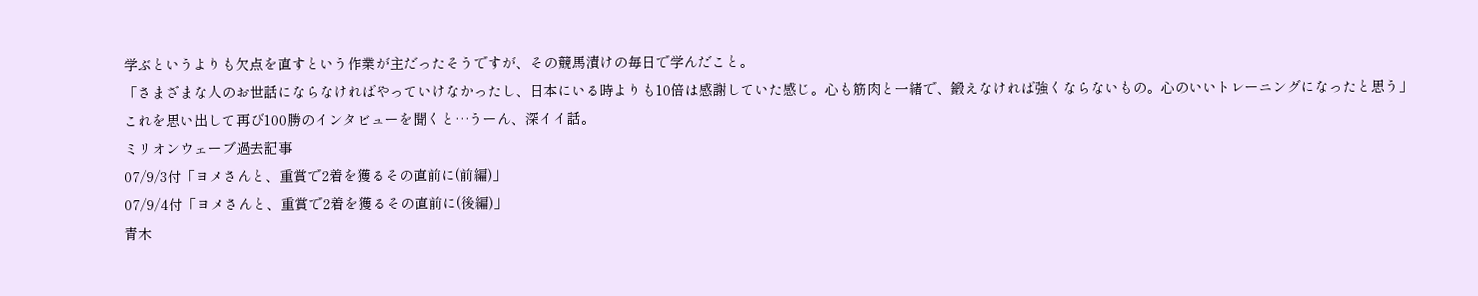学ぶというよりも欠点を直すという作業が主だったそうですが、その競馬漬けの毎日で学んだこと。
「さまざまな人のお世話にならなければやっていけなかったし、日本にいる時よりも10倍は感謝していた感じ。心も筋肉と一緒で、鍛えなければ強くならないもの。心のいいトレーニングになったと思う」
これを思い出して再び100勝のインタビューを聞くと…うーん、深イイ話。
ミリオンウェーブ過去記事
07/9/3付「ヨメさんと、重賞で2着を獲るその直前に(前編)」
07/9/4付「ヨメさんと、重賞で2着を獲るその直前に(後編)」
青木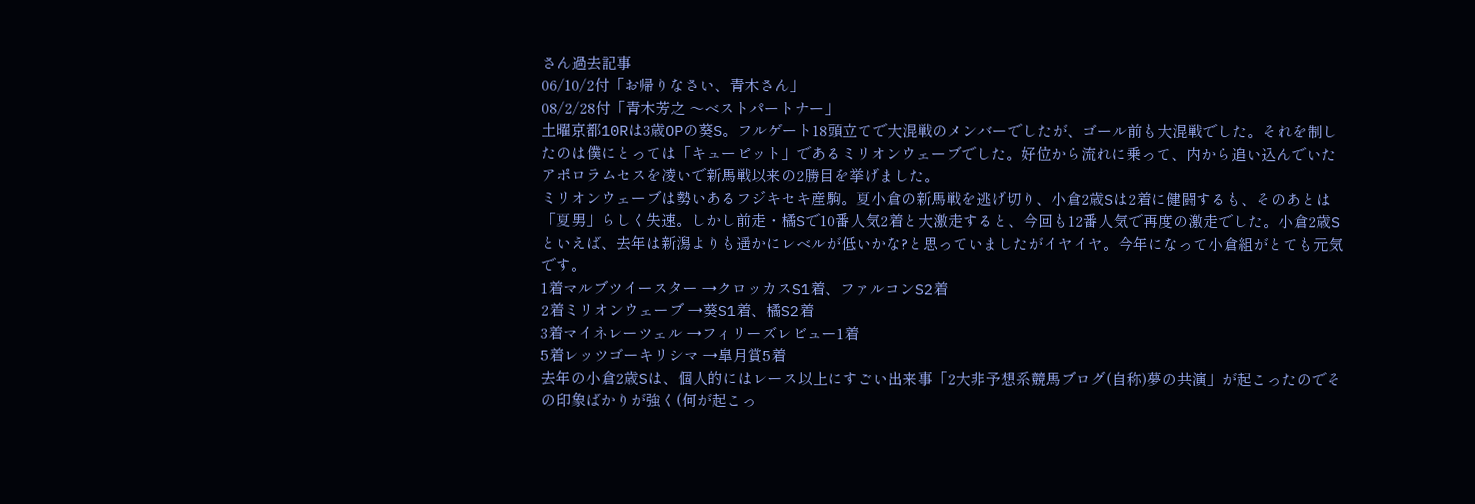さん過去記事
06/10/2付「お帰りなさい、青木さん」
08/2/28付「青木芳之 〜ベストパートナー」
土曜京都10Rは3歳OPの葵S。フルゲート18頭立てで大混戦のメンバーでしたが、ゴール前も大混戦でした。それを制したのは僕にとっては「キューピット」であるミリオンウェーブでした。好位から流れに乗って、内から追い込んでいたアポロラムセスを凌いで新馬戦以来の2勝目を挙げました。
ミリオンウェーブは勢いあるフジキセキ産駒。夏小倉の新馬戦を逃げ切り、小倉2歳Sは2着に健闘するも、そのあとは「夏男」らしく失速。しかし前走・橘Sで10番人気2着と大激走すると、今回も12番人気で再度の激走でした。小倉2歳Sといえば、去年は新潟よりも遥かにレベルが低いかな?と思っていましたがイヤイヤ。今年になって小倉組がとても元気です。
1着マルブツイースター →クロッカスS1着、ファルコンS2着
2着ミリオンウェーブ →葵S1着、橘S2着
3着マイネレーツェル →フィリーズレビュー1着
5着レッツゴーキリシマ →皐月賞5着
去年の小倉2歳Sは、個人的にはレース以上にすごい出来事「2大非予想系競馬ブログ(自称)夢の共演」が起こったのでその印象ばかりが強く(何が起こっ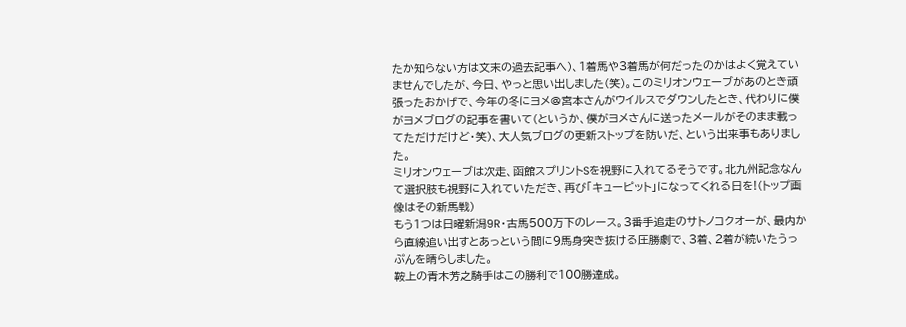たか知らない方は文末の過去記事へ)、1着馬や3着馬が何だったのかはよく覚えていませんでしたが、今日、やっと思い出しました(笑)。このミリオンウェーブがあのとき頑張ったおかげで、今年の冬にヨメ@宮本さんがウイルスでダウンしたとき、代わりに僕がヨメブログの記事を書いて(というか、僕がヨメさんに送ったメールがそのまま載ってただけだけど・笑)、大人気ブログの更新ストップを防いだ、という出来事もありました。
ミリオンウェーブは次走、函館スプリントSを視野に入れてるそうです。北九州記念なんて選択肢も視野に入れていただき、再び「キューピット」になってくれる日を!(トップ画像はその新馬戦)
もう1つは日曜新潟9R・古馬500万下のレース。3番手追走のサトノコクオーが、最内から直線追い出すとあっという間に9馬身突き抜ける圧勝劇で、3着、2着が続いたうっぷんを晴らしました。
鞍上の青木芳之騎手はこの勝利で100勝達成。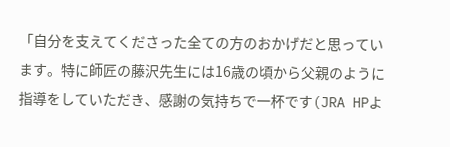「自分を支えてくださった全ての方のおかげだと思っています。特に師匠の藤沢先生には16歳の頃から父親のように指導をしていただき、感謝の気持ちで一杯です(JRA HPよ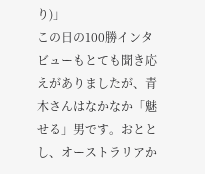り)」
この日の100勝インタビューもとても聞き応えがありましたが、青木さんはなかなか「魅せる」男です。おととし、オーストラリアか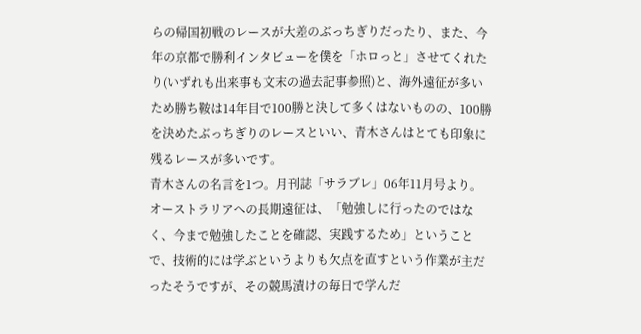らの帰国初戦のレースが大差のぶっちぎりだったり、また、今年の京都で勝利インタビューを僕を「ホロっと」させてくれたり(いずれも出来事も文末の過去記事参照)と、海外遠征が多いため勝ち鞍は14年目で100勝と決して多くはないものの、100勝を決めたぶっちぎりのレースといい、青木さんはとても印象に残るレースが多いです。
青木さんの名言を1つ。月刊誌「サラブレ」06年11月号より。
オーストラリアへの長期遠征は、「勉強しに行ったのではなく、今まで勉強したことを確認、実践するため」ということで、技術的には学ぶというよりも欠点を直すという作業が主だったそうですが、その競馬漬けの毎日で学んだ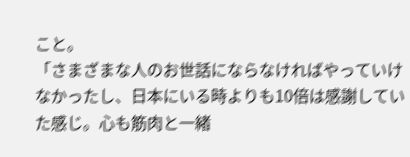こと。
「さまざまな人のお世話にならなければやっていけなかったし、日本にいる時よりも10倍は感謝していた感じ。心も筋肉と一緒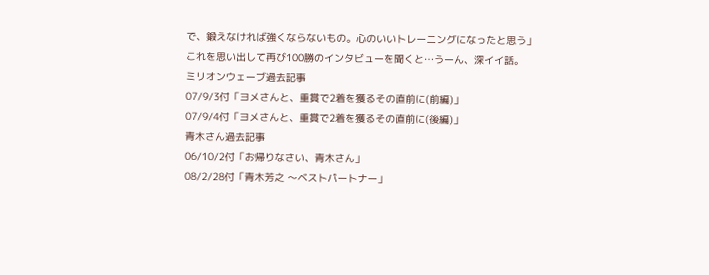で、鍛えなければ強くならないもの。心のいいトレーニングになったと思う」
これを思い出して再び100勝のインタビューを聞くと…うーん、深イイ話。
ミリオンウェーブ過去記事
07/9/3付「ヨメさんと、重賞で2着を獲るその直前に(前編)」
07/9/4付「ヨメさんと、重賞で2着を獲るその直前に(後編)」
青木さん過去記事
06/10/2付「お帰りなさい、青木さん」
08/2/28付「青木芳之 〜ベストパートナー」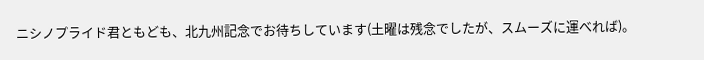ニシノプライド君ともども、北九州記念でお待ちしています(土曜は残念でしたが、スムーズに運べれば)。